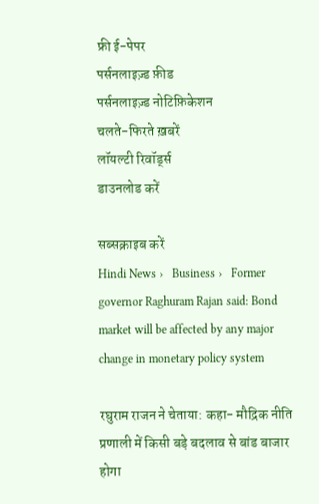फ्री ई-पेपर
पर्सनलाइज़्ड फ़ीड
पर्सनलाइज़्ड नोटिफ़िकेशन
चलते-फिरते ख़बरें
लॉयल्टी रिवॉर्ड्स
डाउनलोड करें

सब्सक्राइब करें
Hindi News ›   Business ›   Former governor Raghuram Rajan said: Bond market will be affected by any major change in monetary policy system

रघुराम राजन ने चेताया: कहा- मौद्रिक नीति प्रणाली में किसी बड़े बदलाव से बांड बाजार होगा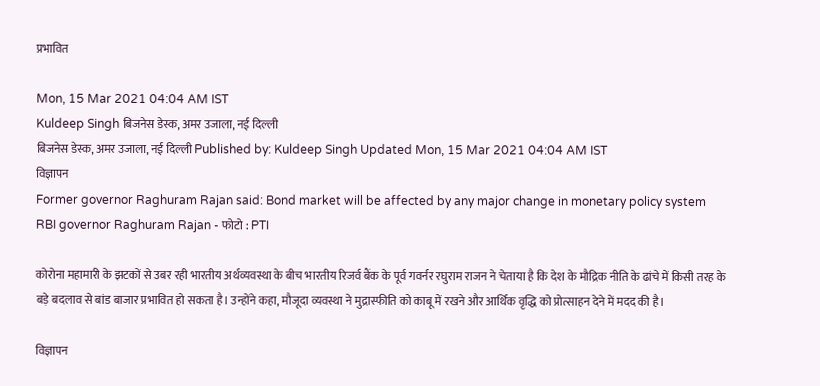प्रभावित

Mon, 15 Mar 2021 04:04 AM IST
Kuldeep Singh बिजनेस डेस्क, अमर उजाला, नई दिल्ली
बिजनेस डेस्क, अमर उजाला, नई दिल्ली Published by: Kuldeep Singh Updated Mon, 15 Mar 2021 04:04 AM IST
विज्ञापन
Former governor Raghuram Rajan said: Bond market will be affected by any major change in monetary policy system
RBI governor Raghuram Rajan - फोटो : PTI

कोरोना महामारी के झटकों से उबर रही भारतीय अर्थव्यवस्था के बीच भारतीय रिजर्व बैंक के पूर्व गवर्नर रघुराम राजन ने चेताया है कि देश के मौद्रिक नीति के ढांचे में किसी तरह के बड़े बदलाव से बांड बाजार प्रभावित हो सकता है। उन्होंने कहा, मौजूदा व्यवस्था ने मुद्रास्फीति को काबू में रखने और आर्थिक वृद्धि को प्रोत्साहन देने में मदद की है।

विज्ञापन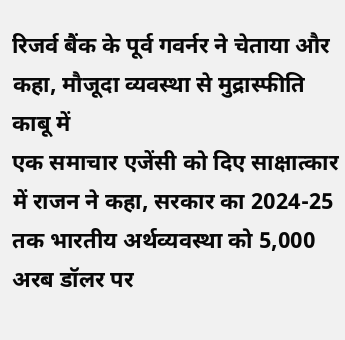रिजर्व बैंक के पूर्व गवर्नर ने चेताया और कहा, मौजूदा व्यवस्था से मुद्रास्फीति काबू में
एक समाचार एजेंसी को दिए साक्षात्कार में राजन ने कहा, सरकार का 2024-25 तक भारतीय अर्थव्यवस्था को 5,000 अरब डॉलर पर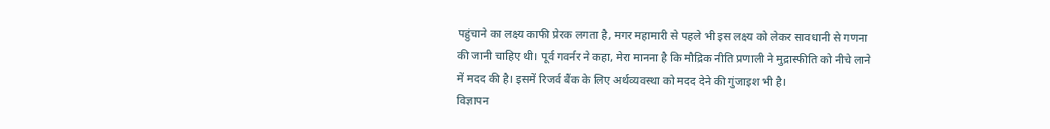पहुंचाने का लक्ष्य काफी प्रेरक लगता है, मगर महामारी से पहले भी इस लक्ष्य को लेकर सावधानी से गणना की जानी चाहिए थी। पूर्व गवर्नर ने कहा, मेरा मानना है कि मौद्रिक नीति प्रणाली ने मुद्रास्फीति को नीचे लाने में मदद की है। इसमें रिजर्व बैंक के लिए अर्थव्यवस्था को मदद देने की गुंजाइश भी है।
विज्ञापन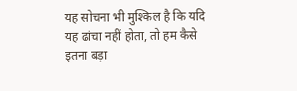यह सोचना भी मुश्किल है कि यदि यह ढांचा नहीं होता, तो हम कैसे इतना बड़ा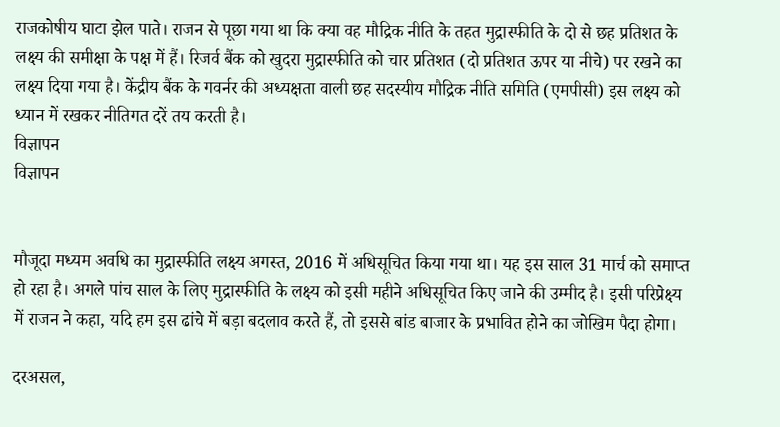राजकोषीय घाटा झेल पाते। राजन से पूछा गया था कि क्या वह मौद्रिक नीति के तहत मुद्रास्फीति के दो से छह प्रतिशत के लक्ष्य की समीक्षा के पक्ष में हैं। रिजर्व बैंक को खुदरा मुद्रास्फीति को चार प्रतिशत (दो प्रतिशत ऊपर या नीचे) पर रखने का लक्ष्य दिया गया है। केंद्रीय बैंक के गवर्नर की अध्यक्षता वाली छह सदस्यीय मौद्रिक नीति समिति (एमपीसी) इस लक्ष्य को ध्यान में रखकर नीतिगत दरें तय करती है।
विज्ञापन
विज्ञापन


मौजूदा मध्यम अवधि का मुद्रास्फीति लक्ष्य अगस्त, 2016 में अधिसूचित किया गया था। यह इस साल 31 मार्च को समाप्त हो रहा है। अगले पांच साल के लिए मुद्रास्फीति के लक्ष्य को इसी महीने अधिसूचित किए जाने की उम्मीद है। इसी परिप्रेक्ष्य में राजन ने कहा, यदि हम इस ढांचे में बड़ा बदलाव करते हैं, तो इससे बांड बाजार के प्रभावित होने का जोखिम पैदा होगा।

दरअसल,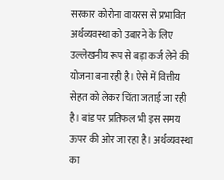सरकार कोरोना वायरस से प्रभावित अर्थव्यवस्था को उबारने के लिए उल्लेखनीय रूप से बड़ा कर्ज लेने की योजना बना रही है। ऐसे में वित्तीय सेहत को लेकर चिंता जताई जा रही है। बांड पर प्रतिफल भी इस समय ऊपर की ओर जा रहा है। अर्थव्यवस्था का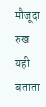मौजूदा रुख यही बताता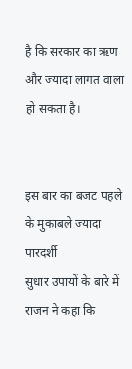है कि सरकार का ऋण और ज्यादा लागत वाला हो सकता है।


इस बार का बजट पहले के मुकाबले ज्यादा पारदर्शी
सुधार उपायों के बारे में राजन ने कहा कि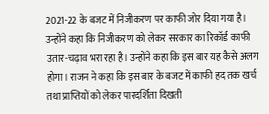2021-22 के बजट में निजीकरण पर काफी जोर दिया गया है। उन्होंने कहा कि निजीकरण को लेकर सरकार का रिकॉर्ड काफी उतार-चढ़ाव भरा रहा है। उन्होंने कहा कि इस बार यह कैसे अलग होगा। राजन ने कहा कि इस बार के बजट में काफी हद तक खर्च तथा प्राप्तियों को लेकर पारदर्शिता दिखती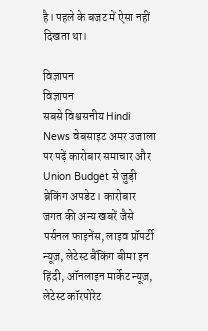है। पहले के बजट में ऐसा नहीं दिखता था।

विज्ञापन
विज्ञापन
सबसे विश्वसनीय Hindi News वेबसाइट अमर उजाला पर पढ़ें कारोबार समाचार और Union Budget से जुड़ी ब्रेकिंग अपडेट। कारोबार जगत की अन्य खबरें जैसे पर्सनल फाइनेंस, लाइव प्रॉपर्टी न्यूज़, लेटेस्ट बैंकिंग बीमा इन हिंदी, ऑनलाइन मार्केट न्यूज़, लेटेस्ट कॉरपोरेट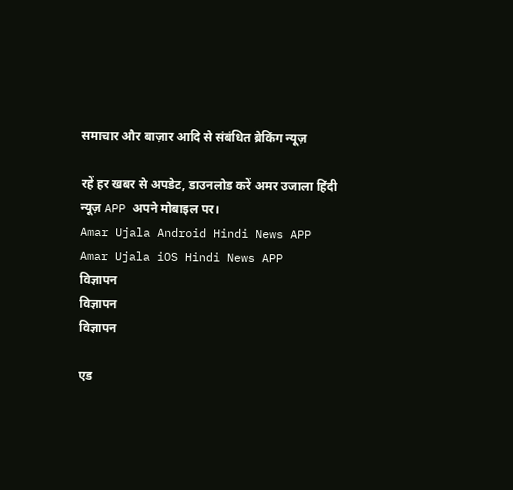समाचार और बाज़ार आदि से संबंधित ब्रेकिंग न्यूज़

रहें हर खबर से अपडेट, डाउनलोड करें अमर उजाला हिंदी न्यूज़ APP अपने मोबाइल पर।
Amar Ujala Android Hindi News APP Amar Ujala iOS Hindi News APP
विज्ञापन
विज्ञापन
विज्ञापन

एड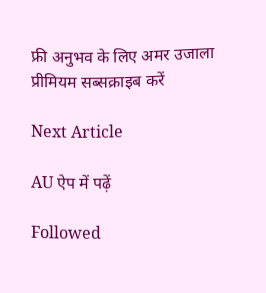फ्री अनुभव के लिए अमर उजाला प्रीमियम सब्सक्राइब करें

Next Article

AU ऐप में पढ़ें

Followed